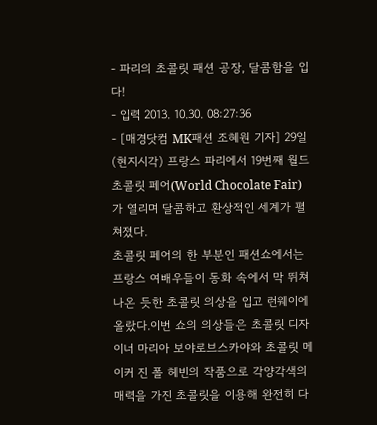- 파리의 초콜릿 패션 공장, 달콤함을 입다!
- 입력 2013. 10.30. 08:27:36
- [매경닷컴 MK패션 조혜원 기자] 29일(현지시각) 프랑스 파리에서 19번째 월드 초콜릿 페어(World Chocolate Fair)가 열리며 달콤하고 환상적인 세계가 펼쳐졌다.
초콜릿 페어의 한 부분인 패션쇼에서는 프랑스 여배우들이 동화 속에서 막 뛰쳐나온 듯한 초콜릿 의상을 입고 런웨이에 올랐다.이번 쇼의 의상들은 초콜릿 디자이너 마리아 보야로브스카야와 초콜릿 메이커 진 폴 헤빈의 작품으로 각양각색의 매력을 가진 초콜릿을 이용해 완전히 다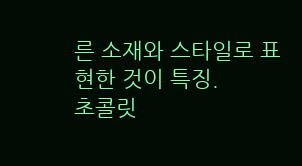른 소재와 스타일로 표현한 것이 특징.
초콜릿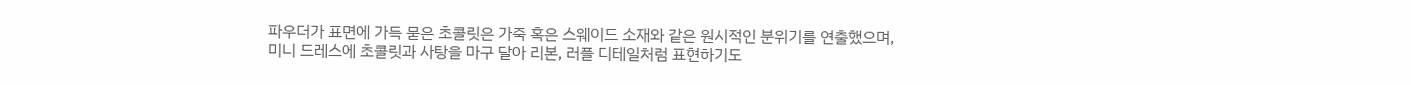파우더가 표면에 가득 묻은 초콜릿은 가죽 혹은 스웨이드 소재와 같은 원시적인 분위기를 연출했으며, 미니 드레스에 초콜릿과 사탕을 마구 달아 리본, 러플 디테일처럼 표현하기도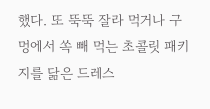했다. 또 뚝뚝 잘라 먹거나 구멍에서 쏙 빼 먹는 초콜릿 패키지를 닮은 드레스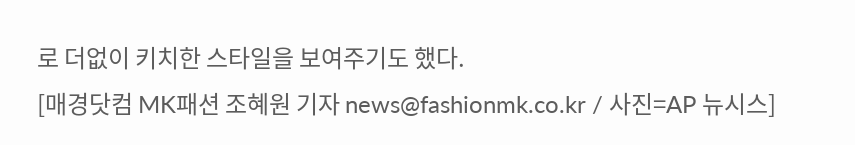로 더없이 키치한 스타일을 보여주기도 했다.
[매경닷컴 MK패션 조혜원 기자 news@fashionmk.co.kr / 사진=AP 뉴시스]